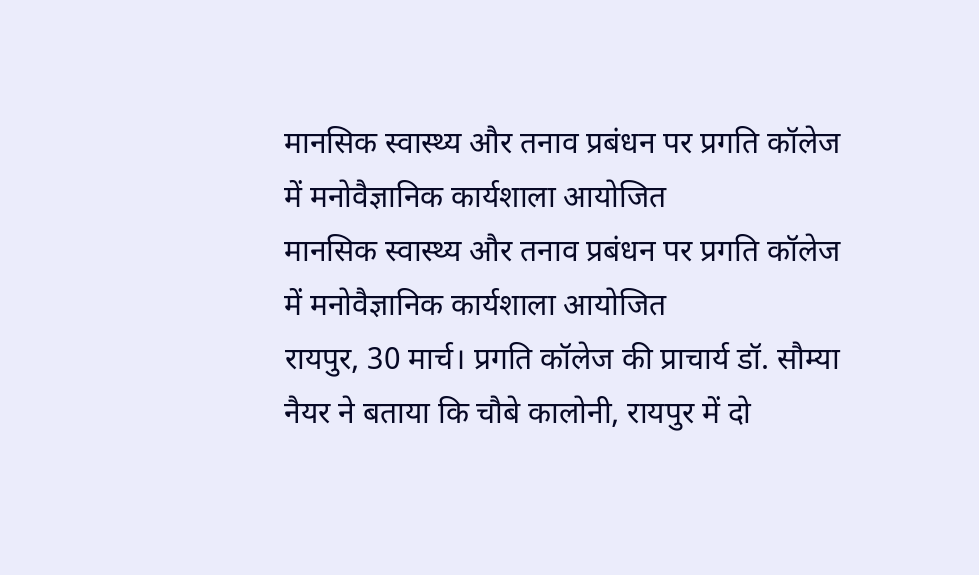मानसिक स्वास्थ्य और तनाव प्रबंधन पर प्रगति कॉलेज में मनोवैज्ञानिक कार्यशाला आयोजित
मानसिक स्वास्थ्य और तनाव प्रबंधन पर प्रगति कॉलेज में मनोवैज्ञानिक कार्यशाला आयोजित
रायपुर, 30 मार्च। प्रगति कॉलेज की प्राचार्य डॉ. सौम्या नैयर ने बताया कि चौबे कालोनी, रायपुर में दो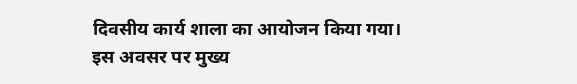दिवसीय कार्य शाला का आयोजन किया गया। इस अवसर पर मुख्य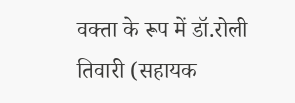वक्ता के रूप में डॉ.रोली तिवारी (सहायक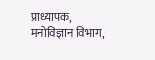प्राध्यापक, मनोविज्ञान विभाग,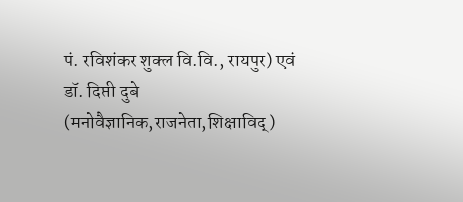पं. रविशंकर शुक्ल वि.वि., रायपुर) एवं डॉ. दिप्ती दुबे (मनोवैज्ञानिक,राजनेता,शिक्षाविद्)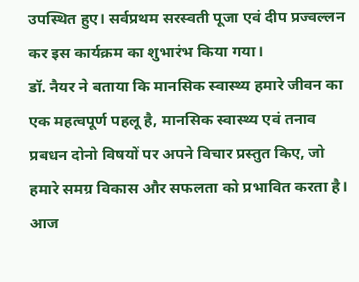उपस्थित हुए। सर्वप्रथम सरस्वती पूजा एवं दीप प्रज्वल्लन कर इस कार्यक्रम का शुभारंभ किया गया।
डॉ. नैयर ने बताया कि मानसिक स्वास्थ्य हमारे जीवन का एक महत्वपूर्ण पहलू है, मानसिक स्वास्थ्य एवं तनाव प्रबधन दोनो विषयों पर अपने विचार प्रस्तुत किए, जो हमारे समग्र विकास और सफलता को प्रभावित करता है। आज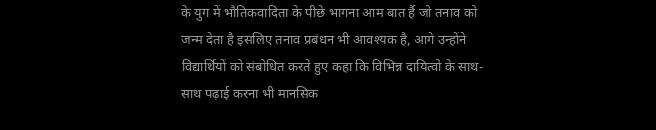के युग में भौतिकवादिता के पीछे भागना आम बात र्है जो तनाव को जन्म देता है इसलिए तनाव प्रबंधन भी आवश्यक है, आगे उन्होंने विद्यार्थियों को संबोधित करते हुए कहा कि विभिन्न दायित्वो के साथ-साथ पढ़ाई करना भी मानसिक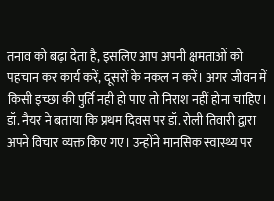तनाव को बढ़ा देता है, इसलिए आप अपनी क्षमताओं को पहचान कर कार्य करें, दूसरों के नकल न करें। अगर जीवन में किसी इच्छा की पुर्ति नही हो पाए तो निराश नहीं होना चाहिए।
डॉ. नैयर ने बताया कि प्रथम दिवस पर डॉ. रोली तिवारी द्वारा अपने विचार व्यक्त किए गए। उन्होंने मानसिक स्वास्थ्य पर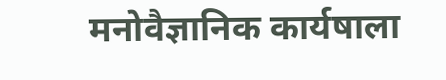मनोवैज्ञानिक कार्यषाला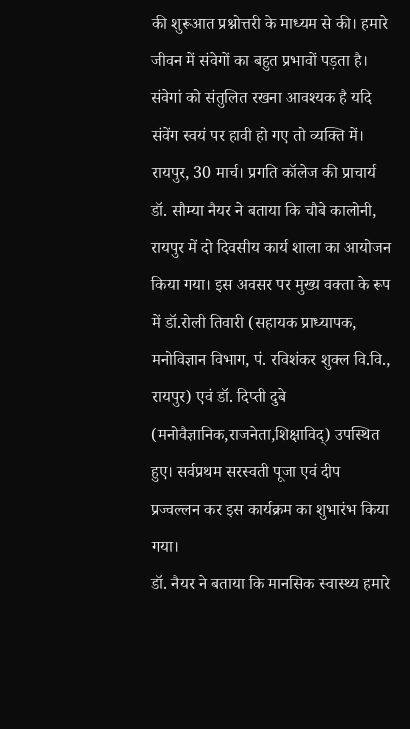की शुरूआत प्रश्नोत्तरी के माध्यम से की। हमारे जीवन में संवेगों का बहुत प्रभावों पड़ता है। संवेगां को संतुलित रखना आवश्यक है यदि संवेंग स्वयं पर हावी हो गए तो व्यक्ति में।
रायपुर, 30 मार्च। प्रगति कॉलेज की प्राचार्य डॉ. सौम्या नैयर ने बताया कि चौबे कालोनी, रायपुर में दो दिवसीय कार्य शाला का आयोजन किया गया। इस अवसर पर मुख्य वक्ता के रूप में डॉ.रोली तिवारी (सहायक प्राध्यापक, मनोविज्ञान विभाग, पं. रविशंकर शुक्ल वि.वि., रायपुर) एवं डॉ. दिप्ती दुबे (मनोवैज्ञानिक,राजनेता,शिक्षाविद्) उपस्थित हुए। सर्वप्रथम सरस्वती पूजा एवं दीप प्रज्वल्लन कर इस कार्यक्रम का शुभारंभ किया गया।
डॉ. नैयर ने बताया कि मानसिक स्वास्थ्य हमारे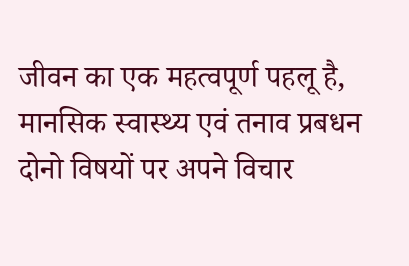जीवन का एक महत्वपूर्ण पहलू है, मानसिक स्वास्थ्य एवं तनाव प्रबधन दोनो विषयों पर अपने विचार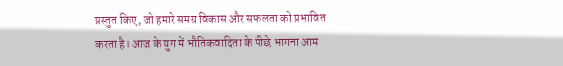प्रस्तुत किए, जो हमारे समग्र विकास और सफलता को प्रभावित करता है। आज के युग में भौतिकवादिता के पीछे भागना आम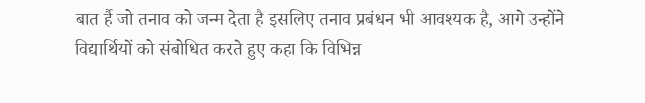बात र्है जो तनाव को जन्म देता है इसलिए तनाव प्रबंधन भी आवश्यक है, आगे उन्होंने विद्यार्थियों को संबोधित करते हुए कहा कि विभिन्न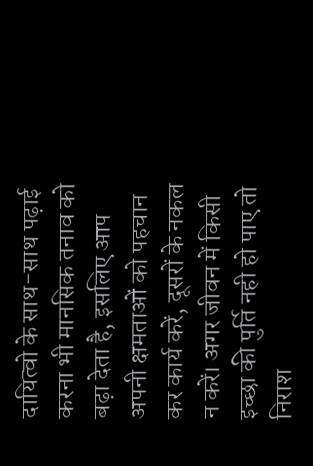दायित्वो के साथ-साथ पढ़ाई करना भी मानसिक तनाव को बढ़ा देता है, इसलिए आप अपनी क्षमताओं को पहचान कर कार्य करें, दूसरों के नकल न करें। अगर जीवन में किसी इच्छा की पुर्ति नही हो पाए तो निराश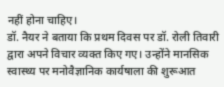नहीं होना चाहिए।
डॉ. नैयर ने बताया कि प्रथम दिवस पर डॉ. रोली तिवारी द्वारा अपने विचार व्यक्त किए गए। उन्होंने मानसिक स्वास्थ्य पर मनोवैज्ञानिक कार्यषाला की शुरूआत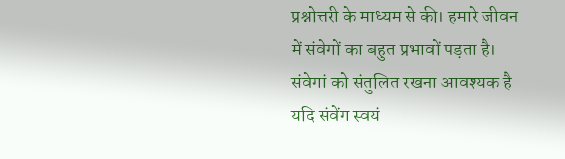प्रश्नोत्तरी के माध्यम से की। हमारे जीवन में संवेगों का बहुत प्रभावों पड़ता है। संवेगां को संतुलित रखना आवश्यक है यदि संवेंग स्वयं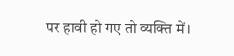पर हावी हो गए तो व्यक्ति में।